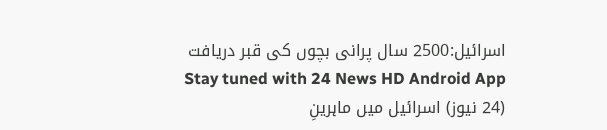اسرائیل:2500 سال پرانی بچوں کی قبر دریافت
Stay tuned with 24 News HD Android App
(24 نیوز) اسرائیل میں ماہرینِ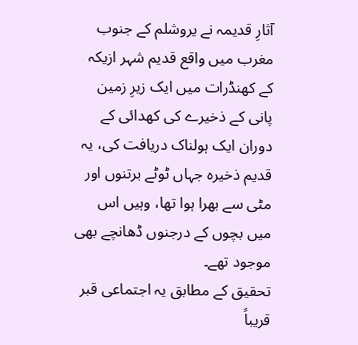آثارِ قدیمہ نے یروشلم کے جنوب مغرب میں واقع قدیم شہر ازیکہ کے کھنڈرات میں ایک زیرِ زمین پانی کے ذخیرے کی کھدائی کے دوران ایک ہولناک دریافت کی، یہ قدیم ذخیرہ جہاں ٹوٹے برتنوں اور مٹی سے بھرا ہوا تھا، وہیں اس میں بچوں کے درجنوں ڈھانچے بھی موجود تھے۔
تحقیق کے مطابق یہ اجتماعی قبر قریباً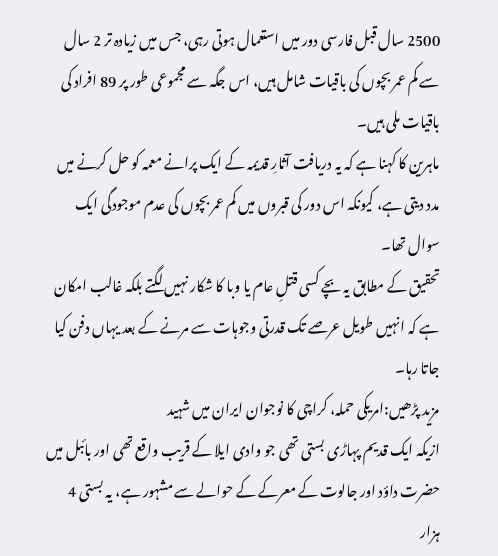2500 سال قبل فارسی دور میں استعمال ہوتی رہی، جس میں زیادہ تر 2 سال سے کم عمر بچوں کی باقیات شامل ہیں، اس جگہ سے مجموعی طور پر 89 افراد کی باقیات ملی ہیں۔
ماہرین کا کہنا ہے کہ یہ دریافت آثارِ قدیمہ کے ایک پرانے معمہ کو حل کرنے میں مدد دیتی ہے، کیونکہ اس دور کی قبروں میں کم عمر بچوں کی عدم موجودگی ایک سوال تھا۔
تحقیق کے مطابق یہ بچے کسی قتلِ عام یا وبا کا شکار نہیں لگتے بلکہ غالب امکان ہے کہ انہیں طویل عرصے تک قدرتی وجوہات سے مرنے کے بعد یہاں دفن کیا جاتا رہا۔
مزید پڑھیں:امریکی حملہ، کراچی کا نوجوان ایران میں شہید
ازیکہ ایک قدیم پہاڑی بستی تھی جو وادی ایلا کے قریب واقع تھی اور بائبل میں حضرت داؤد اور جالوت کے معرکے کے حوالے سے مشہور ہے، یہ بستی 4 ہزار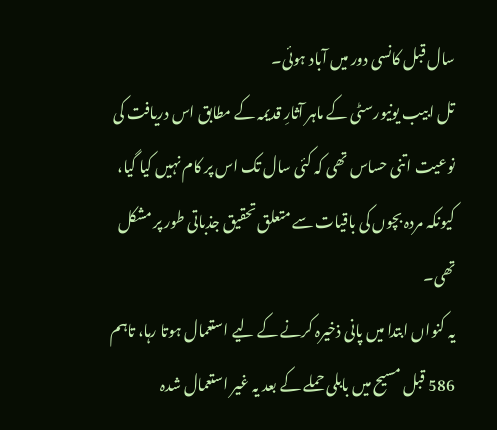سال قبل کانسی دور میں آباد ہوئی۔
تل ابیب یونیورسٹی کے ماہر آثارِ قدیمہ کے مطابق اس دریافت کی نوعیت اتنی حساس تھی کہ کئی سال تک اس پر کام نہیں کیا گیا، کیونکہ مردہ بچوں کی باقیات سے متعلق تحقیق جذباتی طور پر مشکل تھی۔
یہ کنواں ابتدا میں پانی ذخیرہ کرنے کے لیے استعمال ہوتا رہا، تاہم 586 قبل مسیح میں بابلی حملے کے بعد یہ غیر استعمال شدہ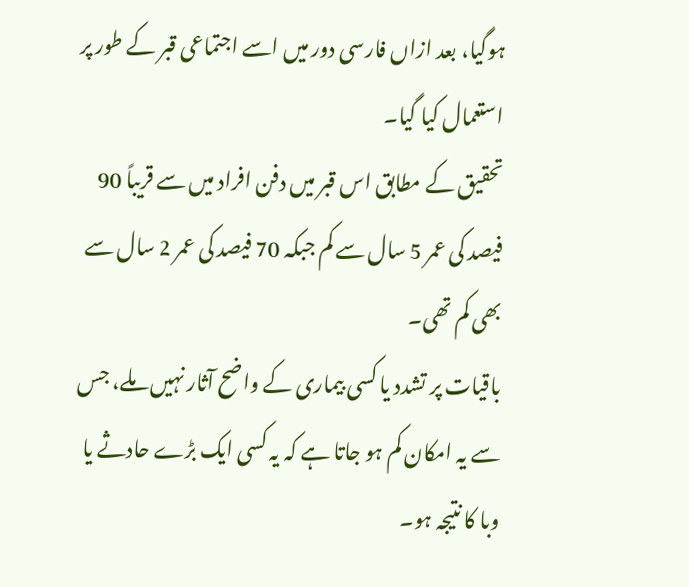ہوگیا، بعد ازاں فارسی دور میں اسے اجتماعی قبر کے طور پر استعمال کیا گیا۔
تحقیق کے مطابق اس قبر میں دفن افراد میں سے قریباً 90 فیصد کی عمر 5 سال سے کم جبکہ 70 فیصد کی عمر 2 سال سے بھی کم تھی۔
باقیات پر تشدد یا کسی بیماری کے واضح آثار نہیں ملے، جس سے یہ امکان کم ہو جاتا ہے کہ یہ کسی ایک بڑے حادثے یا وبا کا نتیجہ ہو۔